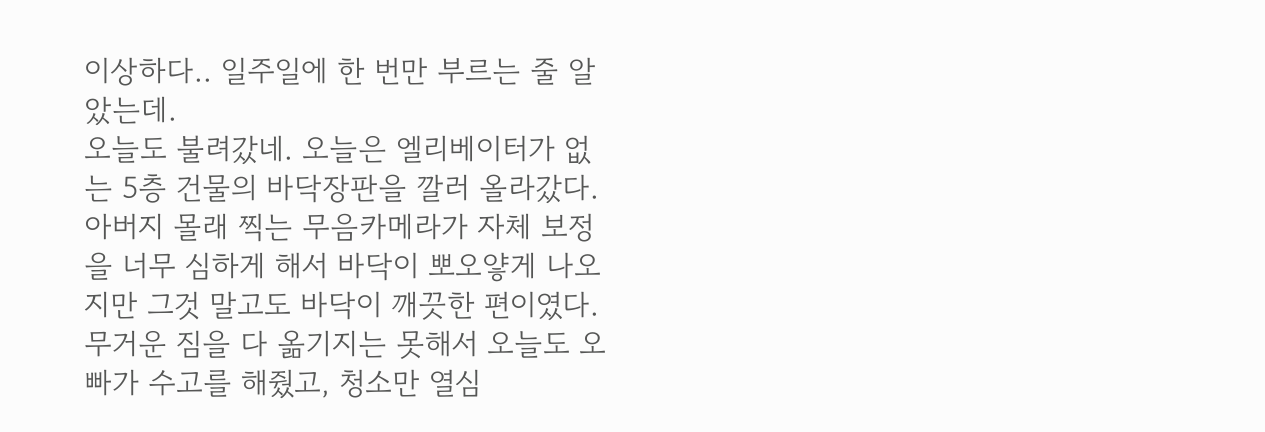이상하다.. 일주일에 한 번만 부르는 줄 알았는데.
오늘도 불려갔네. 오늘은 엘리베이터가 없는 5층 건물의 바닥장판을 깔러 올라갔다.
아버지 몰래 찍는 무음카메라가 자체 보정을 너무 심하게 해서 바닥이 뽀오얗게 나오지만 그것 말고도 바닥이 깨끗한 편이였다. 무거운 짐을 다 옮기지는 못해서 오늘도 오빠가 수고를 해줬고, 청소만 열심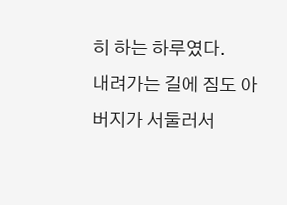히 하는 하루였다.
내려가는 길에 짐도 아버지가 서둘러서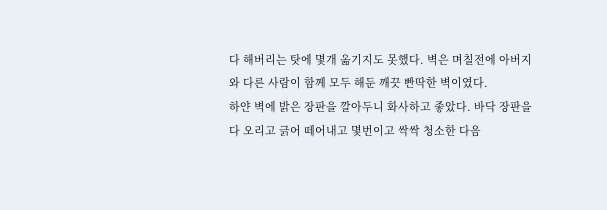다 해버리는 탓에 몇개 옮기지도 못했다. 벽은 며칠전에 아버지와 다른 사람이 함께 모두 해둔 깨끗 빤딱한 벽이였다.
하얀 벽에 밝은 장판을 깔아두니 화사하고 좋았다. 바닥 장판을 다 오리고 긁어 떼어내고 몇번이고 싹싹 청소한 다음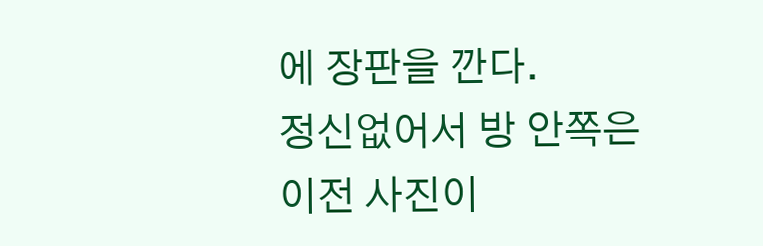에 장판을 깐다.
정신없어서 방 안쪽은 이전 사진이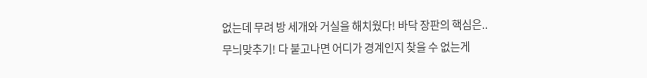없는데 무려 방 세개와 거실을 해치웠다! 바닥 장판의 핵심은..
무늬맞추기! 다 붙고나면 어디가 경계인지 찾을 수 없는게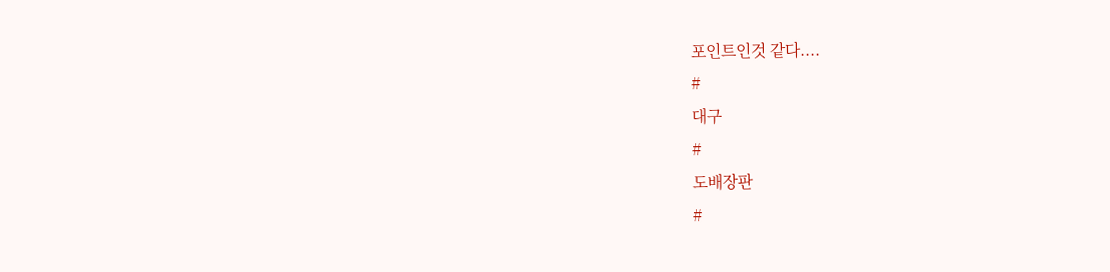포인트인것 같다....
#
대구
#
도배장판
#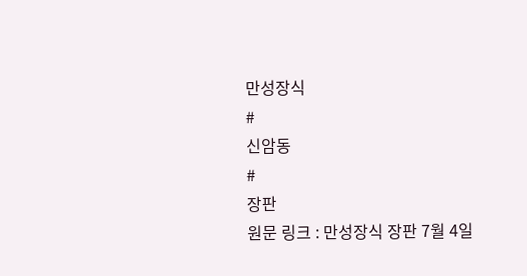만성장식
#
신암동
#
장판
원문 링크 : 만성장식 장판 7월 4일